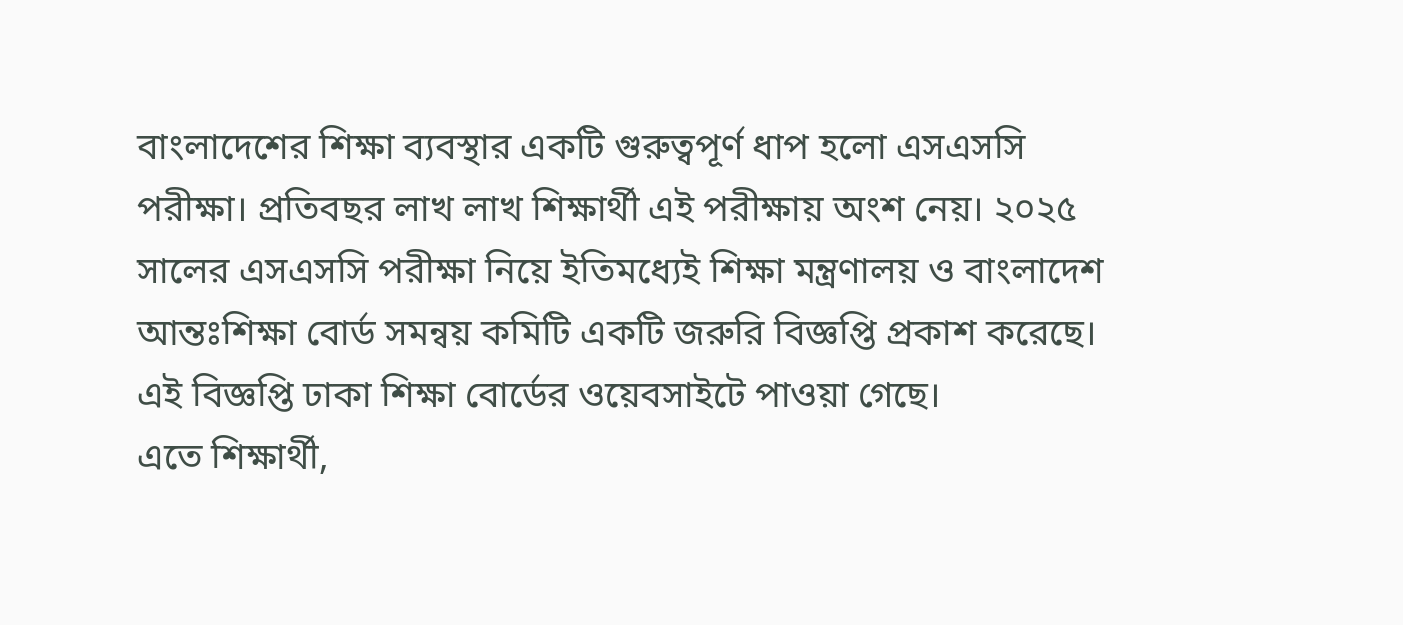বাংলাদেশের শিক্ষা ব্যবস্থার একটি গুরুত্বপূর্ণ ধাপ হলো এসএসসি পরীক্ষা। প্রতিবছর লাখ লাখ শিক্ষার্থী এই পরীক্ষায় অংশ নেয়। ২০২৫ সালের এসএসসি পরীক্ষা নিয়ে ইতিমধ্যেই শিক্ষা মন্ত্রণালয় ও বাংলাদেশ আন্তঃশিক্ষা বোর্ড সমন্বয় কমিটি একটি জরুরি বিজ্ঞপ্তি প্রকাশ করেছে। এই বিজ্ঞপ্তি ঢাকা শিক্ষা বোর্ডের ওয়েবসাইটে পাওয়া গেছে।
এতে শিক্ষার্থী,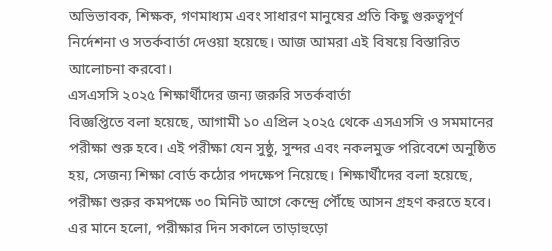অভিভাবক, শিক্ষক, গণমাধ্যম এবং সাধারণ মানুষের প্রতি কিছু গুরুত্বপূর্ণ নির্দেশনা ও সতর্কবার্তা দেওয়া হয়েছে। আজ আমরা এই বিষয়ে বিস্তারিত আলোচনা করবো।
এসএসসি ২০২৫ শিক্ষার্থীদের জন্য জরুরি সতর্কবার্তা
বিজ্ঞপ্তিতে বলা হয়েছে, আগামী ১০ এপ্রিল ২০২৫ থেকে এসএসসি ও সমমানের পরীক্ষা শুরু হবে। এই পরীক্ষা যেন সুষ্ঠু, সুন্দর এবং নকলমুক্ত পরিবেশে অনুষ্ঠিত হয়, সেজন্য শিক্ষা বোর্ড কঠোর পদক্ষেপ নিয়েছে। শিক্ষার্থীদের বলা হয়েছে, পরীক্ষা শুরুর কমপক্ষে ৩০ মিনিট আগে কেন্দ্রে পৌঁছে আসন গ্রহণ করতে হবে। এর মানে হলো, পরীক্ষার দিন সকালে তাড়াহুড়ো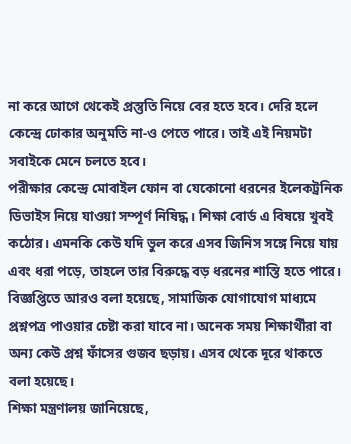না করে আগে থেকেই প্রস্তুতি নিয়ে বের হতে হবে। দেরি হলে কেন্দ্রে ঢোকার অনুমতি না-ও পেতে পারে। তাই এই নিয়মটা সবাইকে মেনে চলতে হবে।
পরীক্ষার কেন্দ্রে মোবাইল ফোন বা যেকোনো ধরনের ইলেকট্রনিক ডিভাইস নিয়ে যাওয়া সম্পূর্ণ নিষিদ্ধ। শিক্ষা বোর্ড এ বিষয়ে খুবই কঠোর। এমনকি কেউ যদি ভুল করে এসব জিনিস সঙ্গে নিয়ে যায় এবং ধরা পড়ে, তাহলে তার বিরুদ্ধে বড় ধরনের শাস্তি হতে পারে। বিজ্ঞপ্তিতে আরও বলা হয়েছে, সামাজিক যোগাযোগ মাধ্যমে প্রশ্নপত্র পাওয়ার চেষ্টা করা যাবে না। অনেক সময় শিক্ষার্থীরা বা অন্য কেউ প্রশ্ন ফাঁসের গুজব ছড়ায়। এসব থেকে দূরে থাকতে বলা হয়েছে।
শিক্ষা মন্ত্রণালয় জানিয়েছে,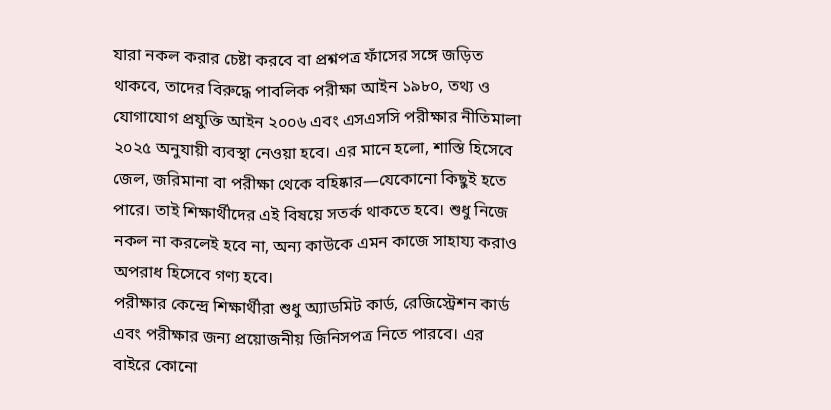যারা নকল করার চেষ্টা করবে বা প্রশ্নপত্র ফাঁসের সঙ্গে জড়িত থাকবে, তাদের বিরুদ্ধে পাবলিক পরীক্ষা আইন ১৯৮০, তথ্য ও যোগাযোগ প্রযুক্তি আইন ২০০৬ এবং এসএসসি পরীক্ষার নীতিমালা ২০২৫ অনুযায়ী ব্যবস্থা নেওয়া হবে। এর মানে হলো, শাস্তি হিসেবে জেল, জরিমানা বা পরীক্ষা থেকে বহিষ্কার—যেকোনো কিছুই হতে পারে। তাই শিক্ষার্থীদের এই বিষয়ে সতর্ক থাকতে হবে। শুধু নিজে নকল না করলেই হবে না, অন্য কাউকে এমন কাজে সাহায্য করাও অপরাধ হিসেবে গণ্য হবে।
পরীক্ষার কেন্দ্রে শিক্ষার্থীরা শুধু অ্যাডমিট কার্ড, রেজিস্ট্রেশন কার্ড এবং পরীক্ষার জন্য প্রয়োজনীয় জিনিসপত্র নিতে পারবে। এর বাইরে কোনো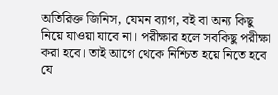অতিরিক্ত জিনিস, যেমন ব্যাগ, বই বা অন্য কিছু নিয়ে যাওয়া যাবে না। পরীক্ষার হলে সবকিছু পরীক্ষা করা হবে। তাই আগে থেকে নিশ্চিত হয়ে নিতে হবে যে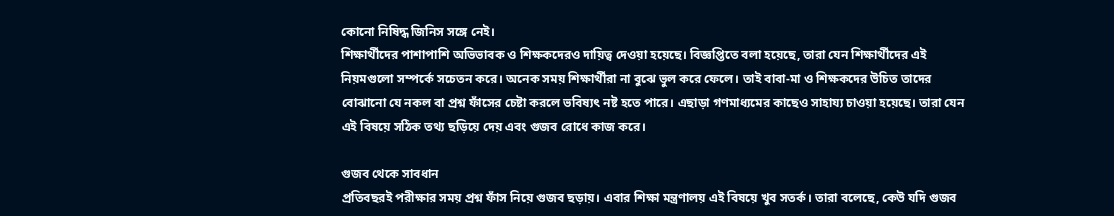কোনো নিষিদ্ধ জিনিস সঙ্গে নেই।
শিক্ষার্থীদের পাশাপাশি অভিভাবক ও শিক্ষকদেরও দায়িত্ব দেওয়া হয়েছে। বিজ্ঞপ্তিতে বলা হয়েছে, তারা যেন শিক্ষার্থীদের এই নিয়মগুলো সম্পর্কে সচেতন করে। অনেক সময় শিক্ষার্থীরা না বুঝে ভুল করে ফেলে। তাই বাবা-মা ও শিক্ষকদের উচিত তাদের বোঝানো যে নকল বা প্রশ্ন ফাঁসের চেষ্টা করলে ভবিষ্যৎ নষ্ট হতে পারে। এছাড়া গণমাধ্যমের কাছেও সাহায্য চাওয়া হয়েছে। তারা যেন এই বিষয়ে সঠিক তথ্য ছড়িয়ে দেয় এবং গুজব রোধে কাজ করে।

গুজব থেকে সাবধান
প্রতিবছরই পরীক্ষার সময় প্রশ্ন ফাঁস নিয়ে গুজব ছড়ায়। এবার শিক্ষা মন্ত্রণালয় এই বিষয়ে খুব সতর্ক। তারা বলেছে, কেউ যদি গুজব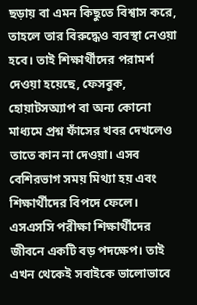ছড়ায় বা এমন কিছুতে বিশ্বাস করে, তাহলে তার বিরুদ্ধেও ব্যবস্থা নেওয়া হবে। তাই শিক্ষার্থীদের পরামর্শ দেওয়া হয়েছে, ফেসবুক, হোয়াটসঅ্যাপ বা অন্য কোনো মাধ্যমে প্রশ্ন ফাঁসের খবর দেখলেও তাতে কান না দেওয়া। এসব বেশিরভাগ সময় মিথ্যা হয় এবং শিক্ষার্থীদের বিপদে ফেলে।
এসএসসি পরীক্ষা শিক্ষার্থীদের জীবনে একটি বড় পদক্ষেপ। তাই এখন থেকেই সবাইকে ভালোভাবে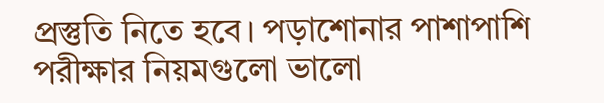প্রস্তুতি নিতে হবে। পড়াশোনার পাশাপাশি পরীক্ষার নিয়মগুলো ভালো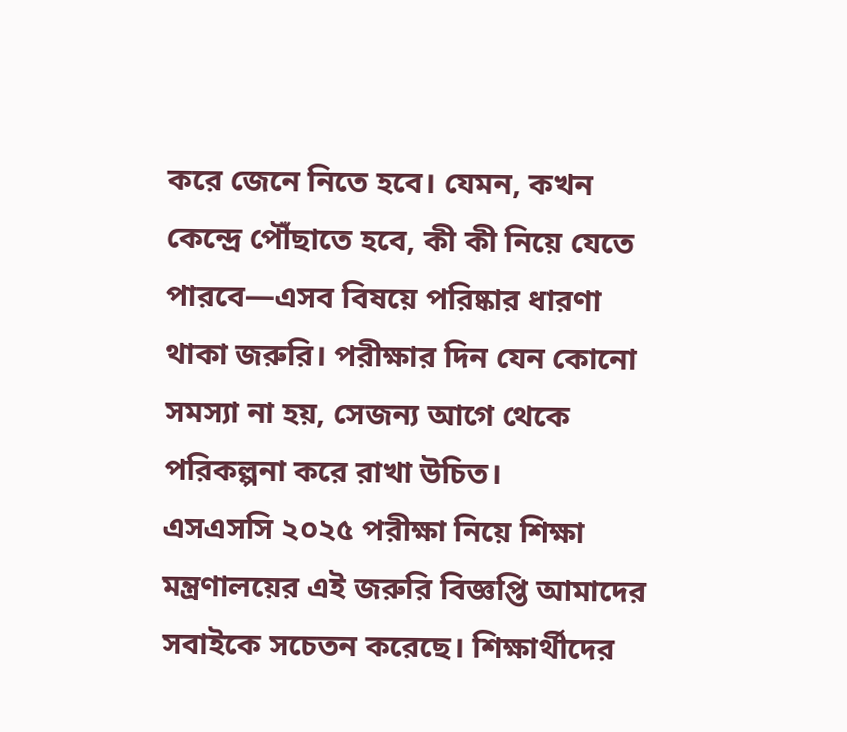করে জেনে নিতে হবে। যেমন, কখন কেন্দ্রে পৌঁছাতে হবে, কী কী নিয়ে যেতে পারবে—এসব বিষয়ে পরিষ্কার ধারণা থাকা জরুরি। পরীক্ষার দিন যেন কোনো সমস্যা না হয়, সেজন্য আগে থেকে পরিকল্পনা করে রাখা উচিত।
এসএসসি ২০২৫ পরীক্ষা নিয়ে শিক্ষা মন্ত্রণালয়ের এই জরুরি বিজ্ঞপ্তি আমাদের সবাইকে সচেতন করেছে। শিক্ষার্থীদের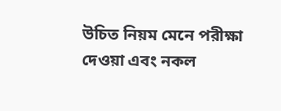উচিত নিয়ম মেনে পরীক্ষা দেওয়া এবং নকল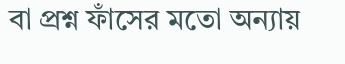বা প্রশ্ন ফাঁসের মতো অন্যায়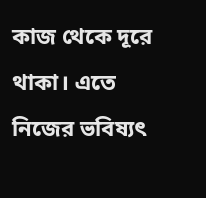কাজ থেকে দূরে থাকা। এতে নিজের ভবিষ্যৎ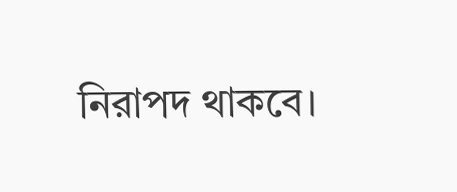নিরাপদ থাকবে।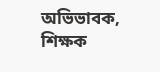অভিভাবক, শিক্ষক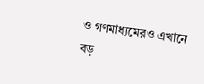ও গণমাধ্যমেরও এখানে বড়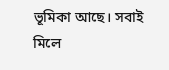ভূমিকা আছে। সবাই মিলে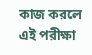কাজ করলে এই পরীক্ষা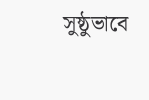সুষ্ঠুভাবে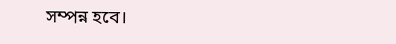সম্পন্ন হবে।